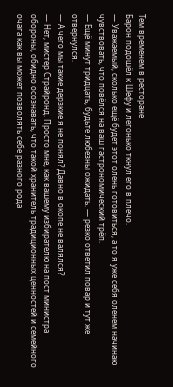Тем временем в ресторане
Барон подошёл к Шефу и легонько ткнул его в плечо.
— Уважаемый, сколько ещё будет этот олень готовиться, а то я уже себя оленем начинаю чувствовать, что повёлся на ваш гастрономический трёп.
— Ещё минут тридцать, будьте любезны ожидать. — резко ответил повар и тут же отвернулся.
— А чего мы такие дерзкие я не понял? Давно в окопе не валялся?
— Нет, мистер Страйронд. Просто мне, как вашему избирателю на пост министра обороны, обидно осознавать, что такой хранитель традиционных ценностей и семейного очага как вы может позволять себе разного рода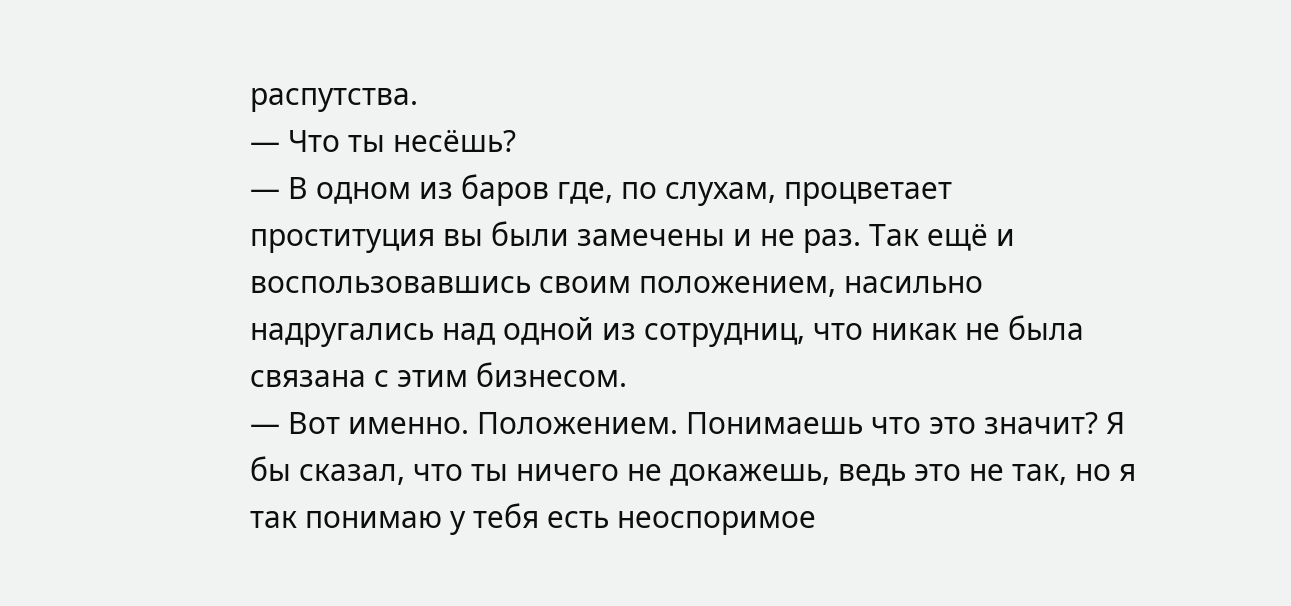распутства.
— Что ты несёшь?
— В одном из баров где, по слухам, процветает проституция вы были замечены и не раз. Так ещё и воспользовавшись своим положением, насильно надругались над одной из сотрудниц, что никак не была связана с этим бизнесом.
— Вот именно. Положением. Понимаешь что это значит? Я бы сказал, что ты ничего не докажешь, ведь это не так, но я так понимаю у тебя есть неоспоримое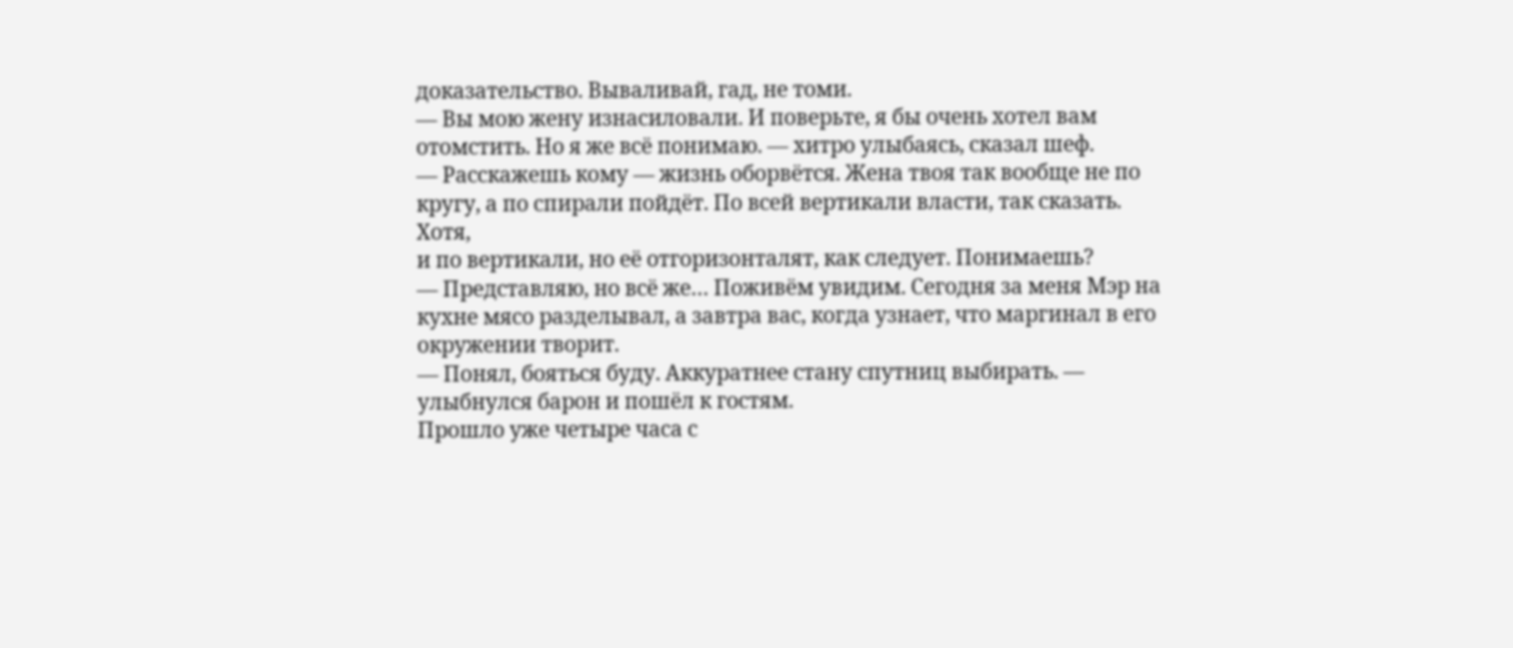доказательство. Вываливай, гад, не томи.
— Вы мою жену изнасиловали. И поверьте, я бы очень хотел вам отомстить. Но я же всё понимаю. — хитро улыбаясь, сказал шеф.
— Расскажешь кому — жизнь оборвётся. Жена твоя так вообще не по кругу, а по спирали пойдёт. По всей вертикали власти, так сказать. Хотя,
и по вертикали, но её отгоризонталят, как следует. Понимаешь?
— Представляю, но всё же… Поживём увидим. Сегодня за меня Мэр на кухне мясо разделывал, а завтра вас, когда узнает, что маргинал в его окружении творит.
— Понял, бояться буду. Аккуратнее стану спутниц выбирать. — улыбнулся барон и пошёл к гостям.
Прошло уже четыре часа с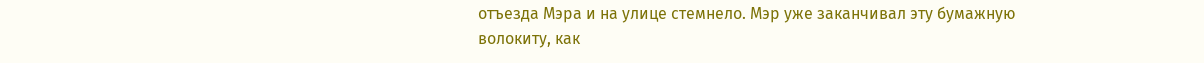отъезда Мэра и на улице стемнело. Мэр уже заканчивал эту бумажную волокиту, как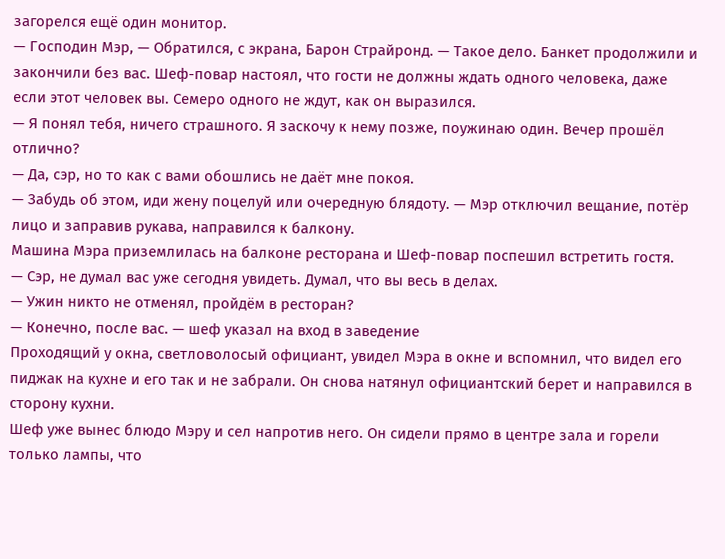загорелся ещё один монитор.
— Господин Мэр, — Обратился, с экрана, Барон Страйронд. — Такое дело. Банкет продолжили и закончили без вас. Шеф-повар настоял, что гости не должны ждать одного человека, даже если этот человек вы. Семеро одного не ждут, как он выразился.
— Я понял тебя, ничего страшного. Я заскочу к нему позже, поужинаю один. Вечер прошёл отлично?
— Да, сэр, но то как с вами обошлись не даёт мне покоя.
— Забудь об этом, иди жену поцелуй или очередную блядоту. — Мэр отключил вещание, потёр лицо и заправив рукава, направился к балкону.
Машина Мэра приземлилась на балконе ресторана и Шеф-повар поспешил встретить гостя.
— Сэр, не думал вас уже сегодня увидеть. Думал, что вы весь в делах.
— Ужин никто не отменял, пройдём в ресторан?
— Конечно, после вас. — шеф указал на вход в заведение
Проходящий у окна, светловолосый официант, увидел Мэра в окне и вспомнил, что видел его пиджак на кухне и его так и не забрали. Он снова натянул официантский берет и направился в сторону кухни.
Шеф уже вынес блюдо Мэру и сел напротив него. Он сидели прямо в центре зала и горели только лампы, что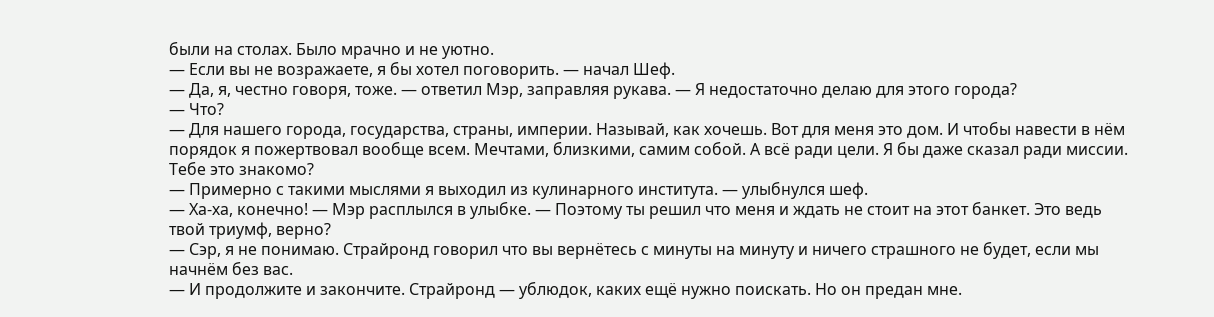были на столах. Было мрачно и не уютно.
— Если вы не возражаете, я бы хотел поговорить. — начал Шеф.
— Да, я, честно говоря, тоже. — ответил Мэр, заправляя рукава. — Я недостаточно делаю для этого города?
— Что?
— Для нашего города, государства, страны, империи. Называй, как хочешь. Вот для меня это дом. И чтобы навести в нём порядок я пожертвовал вообще всем. Мечтами, близкими, самим собой. А всё ради цели. Я бы даже сказал ради миссии. Тебе это знакомо?
— Примерно с такими мыслями я выходил из кулинарного института. — улыбнулся шеф.
— Ха-ха, конечно! — Мэр расплылся в улыбке. — Поэтому ты решил что меня и ждать не стоит на этот банкет. Это ведь твой триумф, верно?
— Сэр, я не понимаю. Страйронд говорил что вы вернётесь с минуты на минуту и ничего страшного не будет, если мы начнём без вас.
— И продолжите и закончите. Страйронд — ублюдок, каких ещё нужно поискать. Но он предан мне.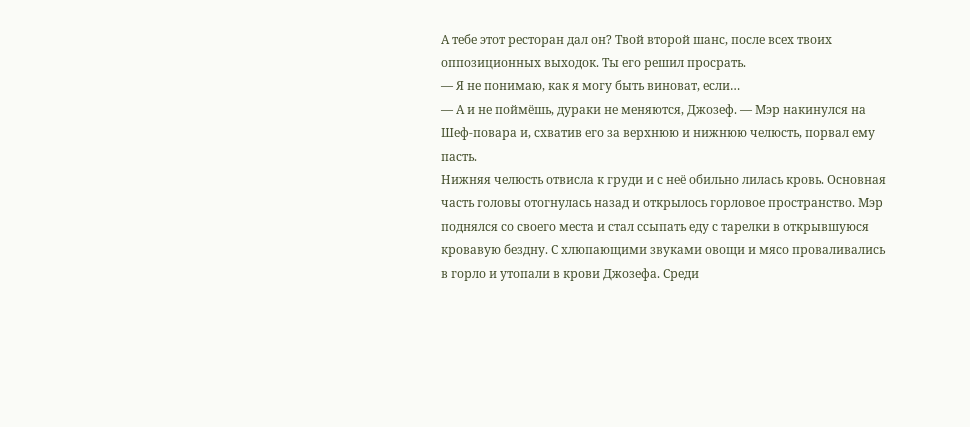А тебе этот ресторан дал он? Твой второй шанс, после всех твоих оппозиционных выходок. Ты его решил просрать.
— Я не понимаю, как я могу быть виноват, если…
— А и не поймёшь, дураки не меняются, Джозеф. — Мэр накинулся на Шеф-повара и, схватив его за верхнюю и нижнюю челюсть, порвал ему пасть.
Нижняя челюсть отвисла к груди и с неё обильно лилась кровь. Основная часть головы отогнулась назад и открылось горловое пространство. Мэр поднялся со своего места и стал ссыпать еду с тарелки в открывшуюся кровавую бездну. С хлюпающими звуками овощи и мясо проваливались в горло и утопали в крови Джозефа. Среди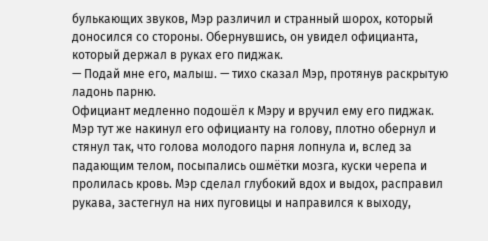булькающих звуков, Мэр различил и странный шорох, который доносился со стороны. Обернувшись, он увидел официанта, который держал в руках его пиджак.
— Подай мне его, малыш. — тихо сказал Мэр, протянув раскрытую ладонь парню.
Официант медленно подошёл к Мэру и вручил ему его пиджак. Мэр тут же накинул его официанту на голову, плотно обернул и стянул так, что голова молодого парня лопнула и, вслед за падающим телом, посыпались ошмётки мозга, куски черепа и пролилась кровь. Мэр сделал глубокий вдох и выдох, расправил рукава, застегнул на них пуговицы и направился к выходу,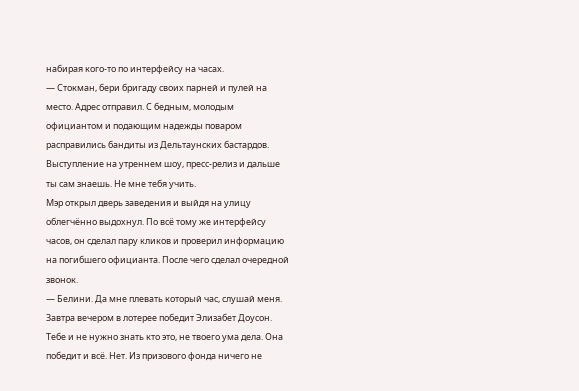набирая кого-то по интерфейсу на часах.
— Стокман, бери бригаду своих парней и пулей на место. Адрес отправил. С бедным, молодым официантом и подающим надежды поваром расправились бандиты из Дельтаунских бастардов. Выступление на утреннем шоу, пресс-релиз и дальше ты сам знаешь. Не мне тебя учить.
Мэр открыл дверь заведения и выйдя на улицу облегчённо выдохнул. По всё тому же интерфейсу часов, он сделал пару кликов и проверил информацию на погибшего официанта. После чего сделал очередной звонок.
— Белини. Да мне плевать который час, слушай меня. Завтра вечером в лотерее победит Элизабет Доусон. Тебе и не нужно знать кто это, не твоего ума дела. Она победит и всё. Нет. Из призового фонда ничего не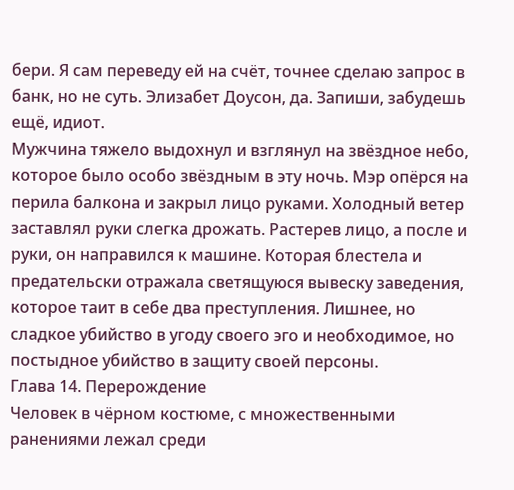бери. Я сам переведу ей на счёт, точнее сделаю запрос в банк, но не суть. Элизабет Доусон, да. Запиши, забудешь ещё, идиот.
Мужчина тяжело выдохнул и взглянул на звёздное небо, которое было особо звёздным в эту ночь. Мэр опёрся на перила балкона и закрыл лицо руками. Холодный ветер заставлял руки слегка дрожать. Растерев лицо, а после и руки, он направился к машине. Которая блестела и предательски отражала светящуюся вывеску заведения, которое таит в себе два преступления. Лишнее, но сладкое убийство в угоду своего эго и необходимое, но постыдное убийство в защиту своей персоны.
Глава 14. Перерождение
Человек в чёрном костюме, с множественными ранениями лежал среди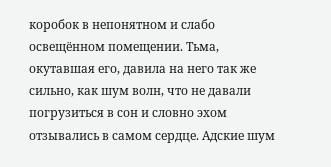коробок в непонятном и слабо освещённом помещении. Тьма, окутавшая его, давила на него так же сильно, как шум волн, что не давали погрузиться в сон и словно эхом отзывались в самом сердце. Адские шум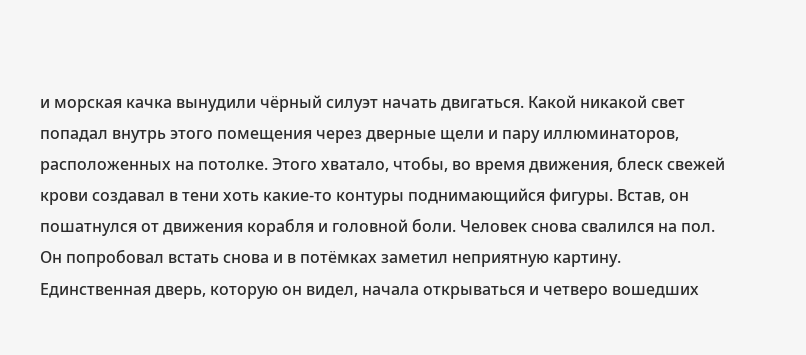и морская качка вынудили чёрный силуэт начать двигаться. Какой никакой свет попадал внутрь этого помещения через дверные щели и пару иллюминаторов, расположенных на потолке. Этого хватало, чтобы, во время движения, блеск свежей крови создавал в тени хоть какие-то контуры поднимающийся фигуры. Встав, он пошатнулся от движения корабля и головной боли. Человек снова свалился на пол. Он попробовал встать снова и в потёмках заметил неприятную картину. Единственная дверь, которую он видел, начала открываться и четверо вошедших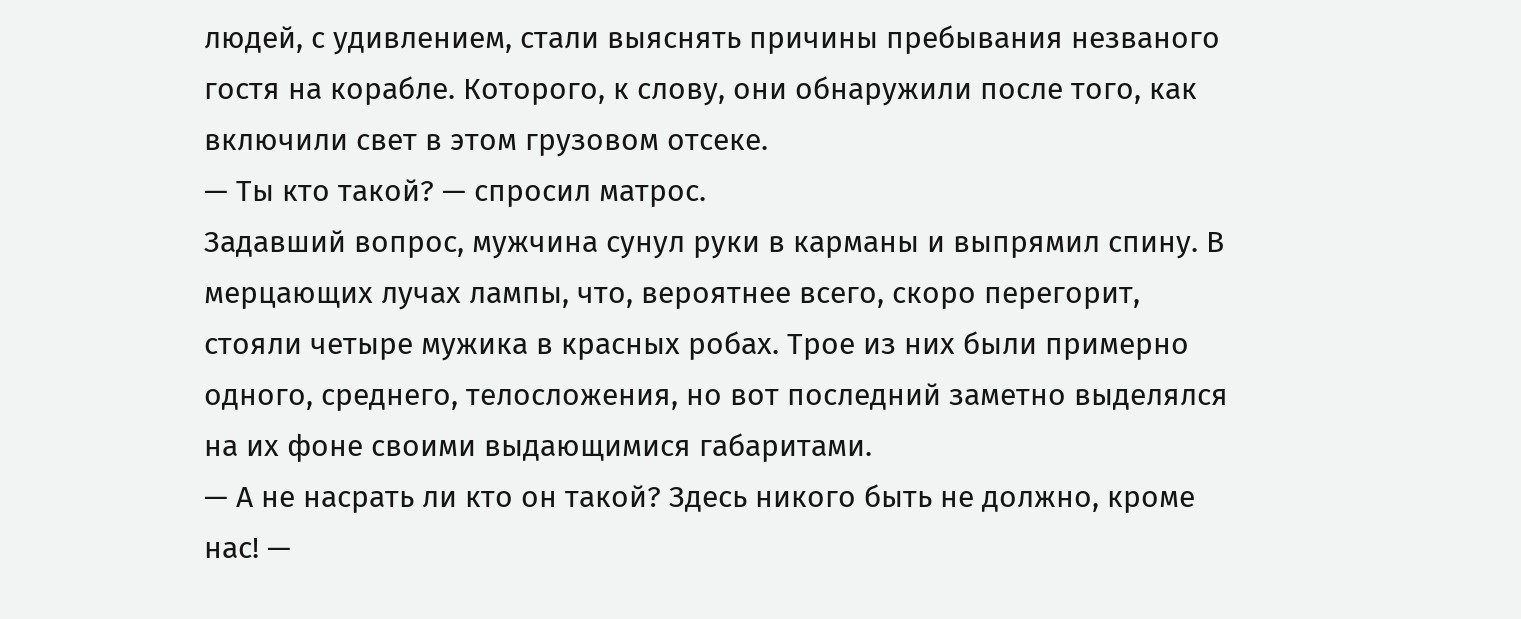людей, с удивлением, стали выяснять причины пребывания незваного гостя на корабле. Которого, к слову, они обнаружили после того, как включили свет в этом грузовом отсеке.
— Ты кто такой? — спросил матрос.
Задавший вопрос, мужчина сунул руки в карманы и выпрямил спину. В мерцающих лучах лампы, что, вероятнее всего, скоро перегорит, стояли четыре мужика в красных робах. Трое из них были примерно одного, среднего, телосложения, но вот последний заметно выделялся на их фоне своими выдающимися габаритами.
— А не насрать ли кто он такой? Здесь никого быть не должно, кроме нас! —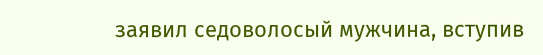заявил седоволосый мужчина, вступив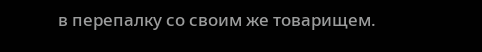в перепалку со своим же товарищем.